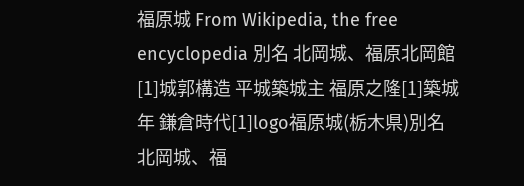福原城 From Wikipedia, the free encyclopedia 別名 北岡城、福原北岡館[1]城郭構造 平城築城主 福原之隆[1]築城年 鎌倉時代[1]logo福原城(栃木県)別名 北岡城、福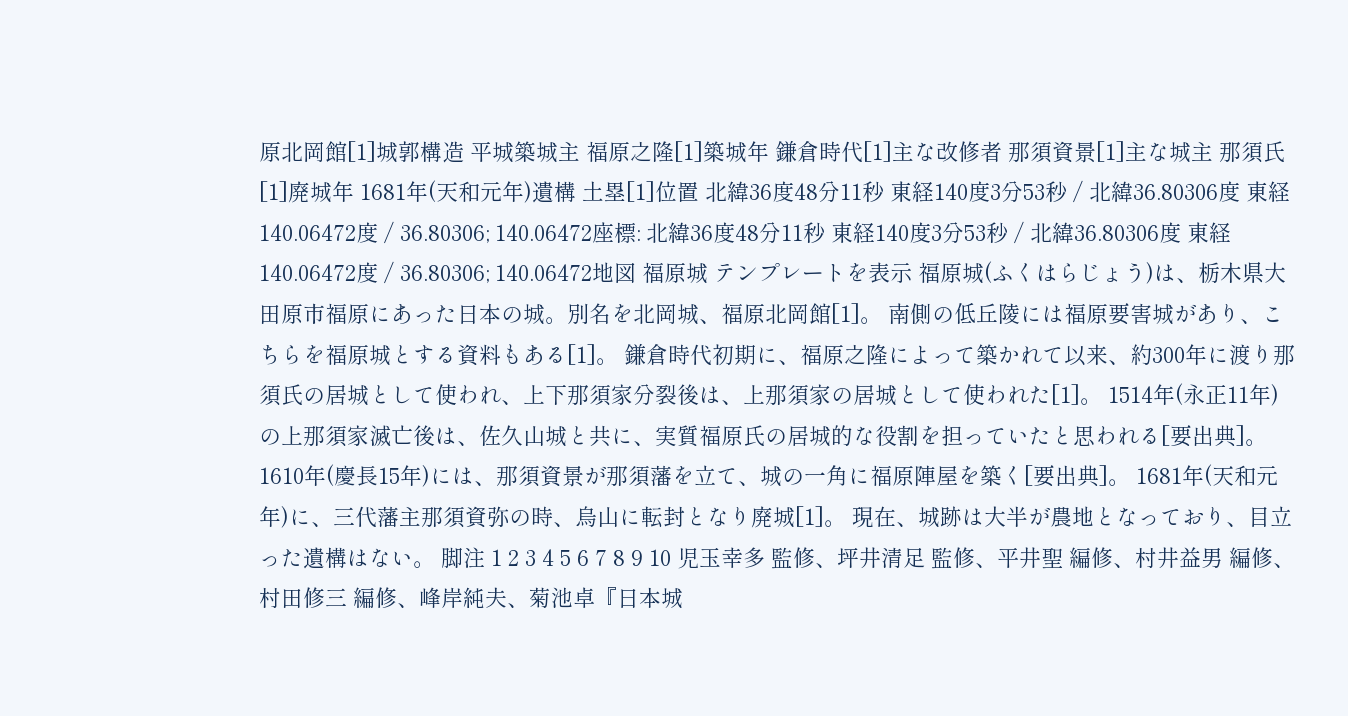原北岡館[1]城郭構造 平城築城主 福原之隆[1]築城年 鎌倉時代[1]主な改修者 那須資景[1]主な城主 那須氏[1]廃城年 1681年(天和元年)遺構 土塁[1]位置 北緯36度48分11秒 東経140度3分53秒 / 北緯36.80306度 東経140.06472度 / 36.80306; 140.06472座標: 北緯36度48分11秒 東経140度3分53秒 / 北緯36.80306度 東経140.06472度 / 36.80306; 140.06472地図 福原城 テンプレートを表示 福原城(ふくはらじょう)は、栃木県大田原市福原にあった日本の城。別名を北岡城、福原北岡館[1]。 南側の低丘陵には福原要害城があり、こちらを福原城とする資料もある[1]。 鎌倉時代初期に、福原之隆によって築かれて以来、約300年に渡り那須氏の居城として使われ、上下那須家分裂後は、上那須家の居城として使われた[1]。 1514年(永正11年)の上那須家滅亡後は、佐久山城と共に、実質福原氏の居城的な役割を担っていたと思われる[要出典]。 1610年(慶長15年)には、那須資景が那須藩を立て、城の一角に福原陣屋を築く[要出典]。 1681年(天和元年)に、三代藩主那須資弥の時、烏山に転封となり廃城[1]。 現在、城跡は大半が農地となっており、目立った遺構はない。 脚注 1 2 3 4 5 6 7 8 9 10 児玉幸多 監修、坪井清足 監修、平井聖 編修、村井益男 編修、村田修三 編修、峰岸純夫、菊池卓『日本城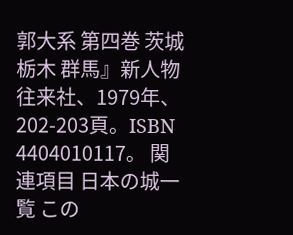郭大系 第四巻 茨城 栃木 群馬』新人物往来社、1979年、202-203頁。ISBN 4404010117。 関連項目 日本の城一覧 この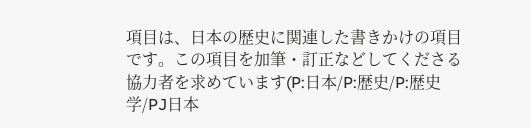項目は、日本の歴史に関連した書きかけの項目です。この項目を加筆・訂正などしてくださる協力者を求めています(P:日本/P:歴史/P:歴史学/PJ日本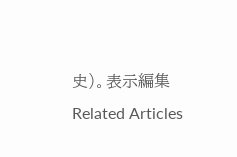史)。表示編集 Related Articles